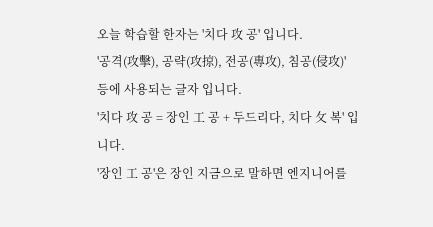오늘 학습할 한자는 '치다 攻 공' 입니다.
'공격(攻擊), 공략(攻掠), 전공(專攻), 침공(侵攻)' 등에 사용되는 글자 입니다.
'치다 攻 공 = 장인 工 공 + 두드리다, 치다 攵 복' 입니다.
'장인 工 공'은 장인 지금으로 말하면 엔지니어를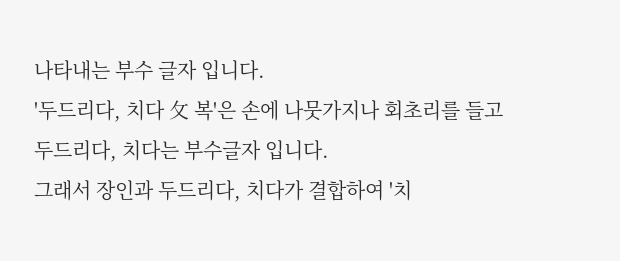나타내는 부수 글자 입니다.
'두드리다, 치다 攵 복'은 손에 나뭇가지나 회초리를 들고 두드리다, 치다는 부수글자 입니다.
그래서 장인과 두드리다, 치다가 결합하여 '치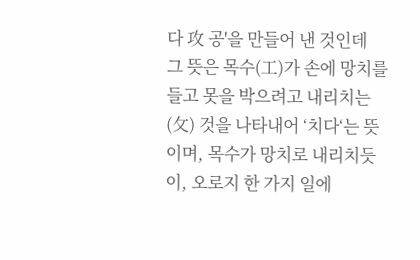다 攻 공'을 만들어 낸 것인데
그 뜻은 목수(工)가 손에 망치를 들고 못을 박으려고 내리치는(攵) 것을 나타내어 ‘치다‘는 뜻이며, 목수가 망치로 내리치듯이, 오로지 한 가지 일에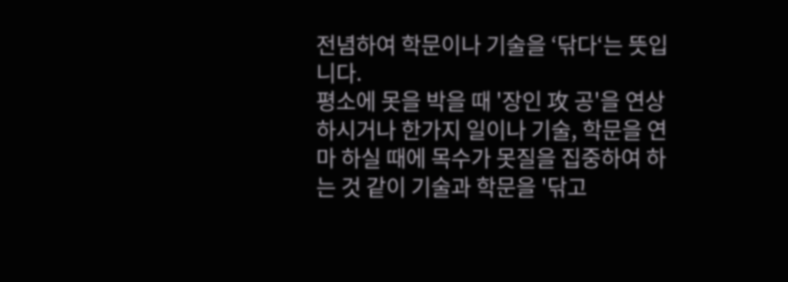전념하여 학문이나 기술을 ‘닦다‘는 뜻입니다.
평소에 못을 박을 때 '장인 攻 공'을 연상하시거나 한가지 일이나 기술, 학문을 연마 하실 때에 목수가 못질을 집중하여 하는 것 같이 기술과 학문을 '닦고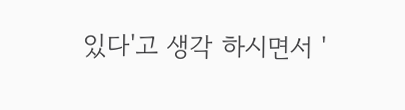있다'고 생각 하시면서 '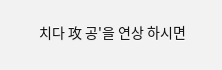치다 攻 공'을 연상 하시면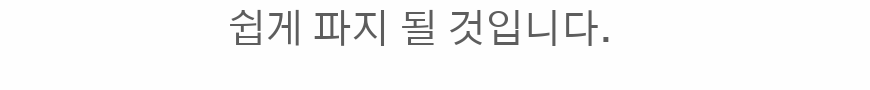쉽게 파지 될 것입니다.